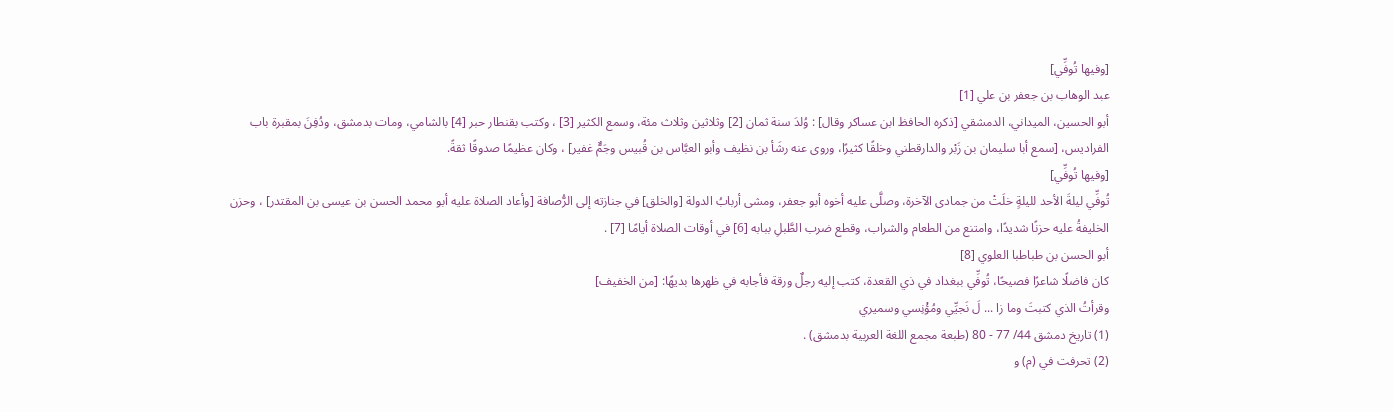[وفيها تُوفِّي]
عبد الوهاب بن جعفر بن علي [1]
أبو الحسين، الميداني، الدمشقي [ذكره الحافظ ابن عساكر وقال] : وُلدَ سنة ثمان [2] وثلاثين وثلاث مئة، وسمع الكثير [3] ، وكتب بقنطار حبر [4] بالشامي، ومات بدمشق، ودُفِنَ بمقبرة باب الفراديس، [سمع أبا سليمان بن زَبْر والدارقطني وخلقًا كثيرًا، وروى عنه رشَأ بن نظيف وأبو العبَّاس بن قُبيس وجَمٌّ غفير] ، وكان عظيمًا صدوقًا ثقةً.
[وفيها تُوفِّي]
تُوفِّي ليلةَ الأحد لليلةٍ خلَتْ من جمادى الآخرة، وصلَّى عليه أخوه أبو جعفر، ومشى أربابُ الدولة [والخلق] في جنازته إلى الرُّصافة [وأعاد الصلاة عليه أبو محمد الحسن بن عيسى بن المقتدر] ، وحزن الخليفةُ عليه حزنًا شديدًا، وامتنع من الطعام والشراب، وقطع ضرب الطَّبلِ ببابه [6] في أوقات الصلاة أيامًا [7] .
أبو الحسن بن طباطبا العلوي [8]
كان فاضلًا شاعرًا فصيحًا، تُوفِّي ببغداد في ذي القعدة، كتب إليه رجلٌ ورقة فأجابه في ظهرها بديهًا: [من الخفيف]
وقرأتُ الذي كتبتَ وما زا ... لَ نَجيِّي ومُؤْنِسي وسميري
(1) تاريخ دمشق 44/ 77 - 80 (طبعة مجمع اللغة العربية بدمشق) .
(2) تحرفت في (م) و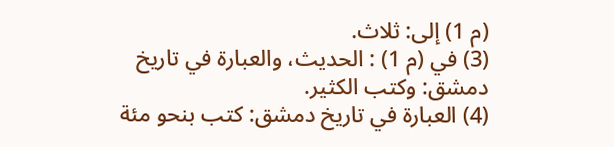(م 1) إلى: ثلاث.
(3) في (م 1) : الحديث، والعبارة في تاريخ دمشق: وكتب الكثير.
(4) العبارة في تاريخ دمشق: كتب بنحو مئة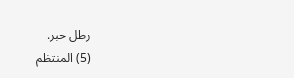رطل حبر.
(5) المنتظم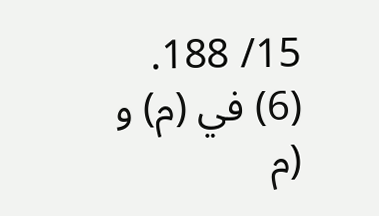15/ 188.
(6) في (م) و (م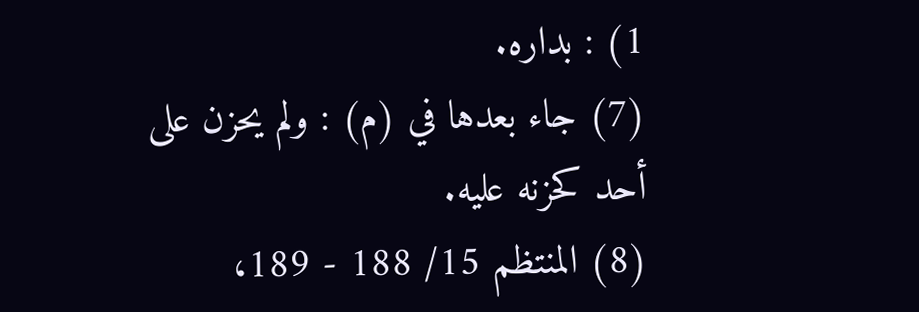1) : بداره.
(7) جاء بعدها في (م) : ولم يحزن على أحد كحزنه عليه.
(8) المنتظم 15/ 188 - 189،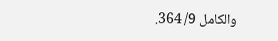والكامل 9/ 364.